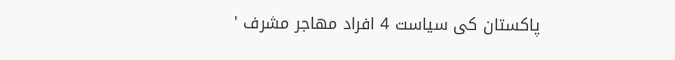پاکستان کی سیاست 4 افراد مھاجر مشرف '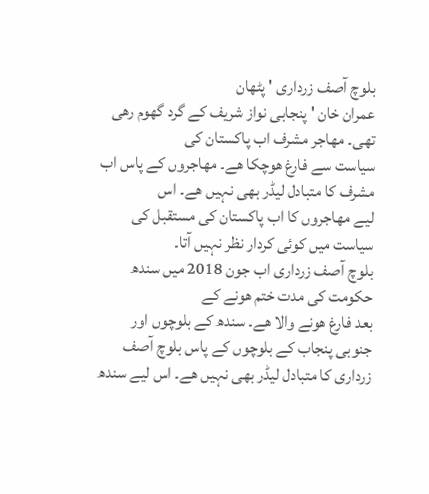بلوچ آصف زرداری ' پٹھان
عمران خان ' پنجابی نواز شریف کے گرد گھوم رھی تھی۔ مھاجر مشرف اب پاکستان کی
سیاست سے فارغ ھوچکا ھے۔ مھاجروں کے پاس اب مشرف کا متبادل لیڈر بھی نہیں ھے۔ اس
لیے مھاجروں کا اب پاکستان کی مستقبل کی سیاست میں کوئی کردار نظر نہیں آتا۔
بلوچ آصف زرداری اب جون 2018 میں سندھ حکومت کی مدت ختم ھونے کے
بعد فارغ ھونے والا ھے۔ سندھ کے بلوچوں اور جنوبی پنجاب کے بلوچوں کے پاس بلوچ آصف
زرداری کا متبادل لیڈر بھی نہیں ھے۔ اس لیے سندھ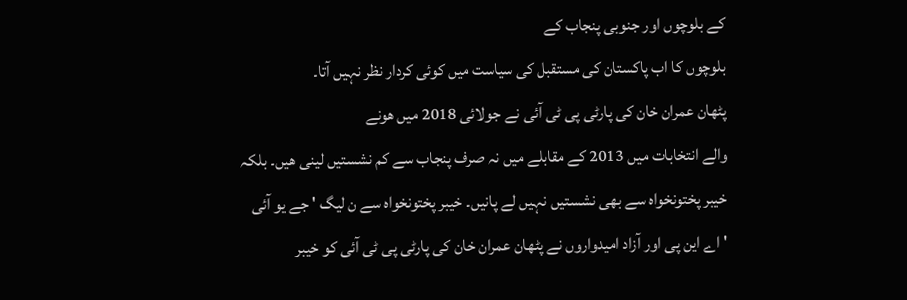کے بلوچوں اور جنوبی پنجاب کے
بلوچوں کا اب پاکستان کی مستقبل کی سیاست میں کوئی کردار نظر نہیں آتا۔
پٹھان عمران خان کی پارٹی پی ٹی آئی نے جولائی 2018 میں ھونے
والے انتخابات میں 2013 کے مقابلے میں نہ صرف پنجاب سے کم نشستیں لینی ھیں۔ بلکہ
خیبر پختونخواہ سے بھی نشستیں نہیں لے پانیں۔ خیبر پختونخواہ سے ن لیگ ' جے یو آئی
' اے این پی اور آزاد امیدواروں نے پٹھان عمران خان کی پارٹی پی ٹی آئی کو خیبر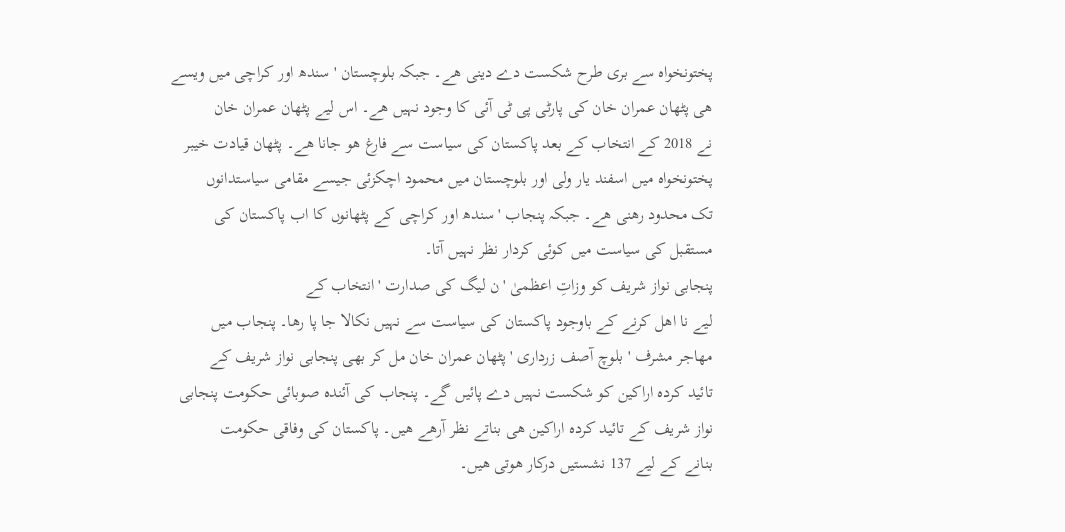پختونخواہ سے بری طرح شکست دے دینی ھے۔ جبکہ بلوچستان ' سندھ اور کراچی میں ویسے
ھی پٹھان عمران خان کی پارٹی پی ٹی آئی کا وجود نہیں ھے۔ اس لیے پٹھان عمران خان
نے 2018 کے انتخاب کے بعد پاکستان کی سیاست سے فارغ ھو جانا ھے۔ پٹھان قیادت خیبر
پختونخواہ میں اسفند یار ولی اور بلوچستان میں محمود اچکزئی جیسے مقامی سیاستدانوں
تک محدود رھنی ھے۔ جبکہ پنجاب ' سندھ اور کراچی کے پٹھانوں کا اب پاکستان کی
مستقبل کی سیاست میں کوئی کردار نظر نہیں آتا۔
پنجابی نواز شریف کو وزاتِ اعظمیٰ ' ن لیگ کی صدارت ' انتخاب کے
لیے نا اھل کرنے کے باوجود پاکستان کی سیاست سے نہیں نکالا جا پا رھا۔ پنجاب میں
مھاجر مشرف ' بلوچ آصف زرداری ' پٹھان عمران خان مل کر بھی پنجابی نواز شریف کے
تائید کردہ اراکین کو شکست نہیں دے پائیں گے۔ پنجاب کی آئندہ صوبائی حکومت پنجابی
نواز شریف کے تائید کردہ اراکین ھی بناتے نظر آرھے ھیں۔ پاکستان کی وفاقی حکومت
بنانے کے لیے 137 نشستیں درکار ھوتی ھیں۔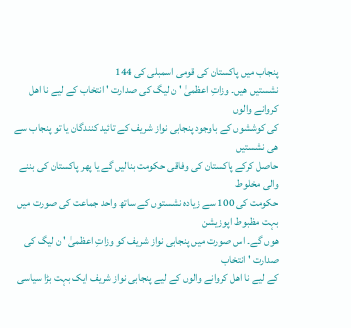پنجاب میں پاکستان کی قومی اسمبلی کی 144
نشستیں ھیں۔ وزاتِ اعظمیٰ ' ن لیگ کی صدارت ' انتخاب کے لیے نا اھل کروانے والوں
کی کوششوں کے باوجود پنجابی نواز شریف کے تائید کنندگان یا تو پنجاب سے ھی نشستیں
حاصل کرکے پاکستان کی وفاقی حکومت بنالیں گے یا پھر پاکستان کی بننے والی مخلوط
حکومت کی 100 سے زیادہ نشستوں کے ساتھ واحد جماعت کی صورت میں بہت مظبوط اپوزیشن
ھوں گے۔ اس صورت میں پنجابی نواز شریف کو وزاتِ اعظمیٰ ' ن لیگ کی صدارت ' انتخاب
کے لیے نا اھل کروانے والوں کے لیے پنجابی نواز شریف ایک بہت بڑا سیاسی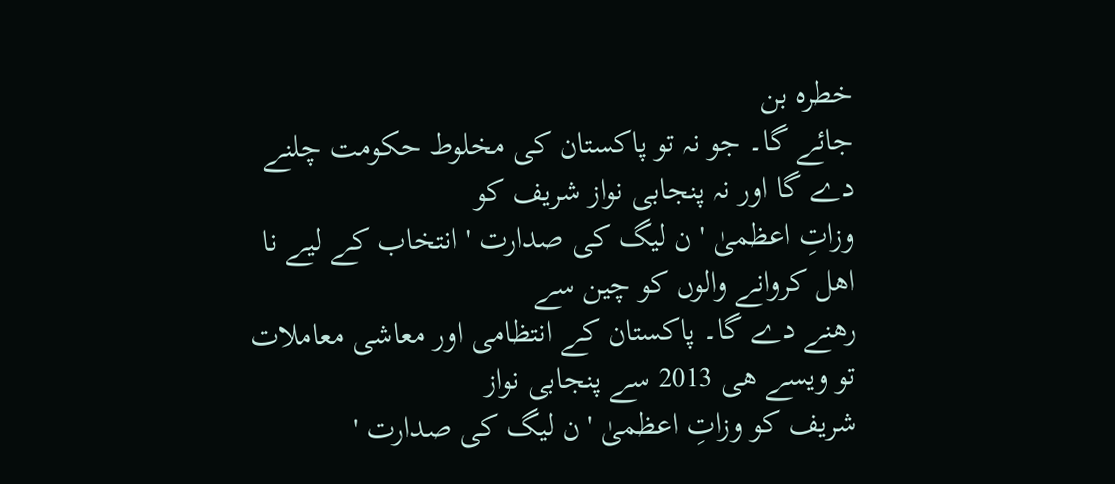خطرہ بن
جائے گا۔ جو نہ تو پاکستان کی مخلوط حکومت چلنے دے گا اور نہ پنجابی نواز شریف کو
وزاتِ اعظمیٰ ' ن لیگ کی صدارت ' انتخاب کے لیے نا اھل کروانے والوں کو چین سے
رھنے دے گا۔ پاکستان کے انتظامی اور معاشی معاملات تو ویسے ھی 2013 سے پنجابی نواز
شریف کو وزاتِ اعظمیٰ ' ن لیگ کی صدارت '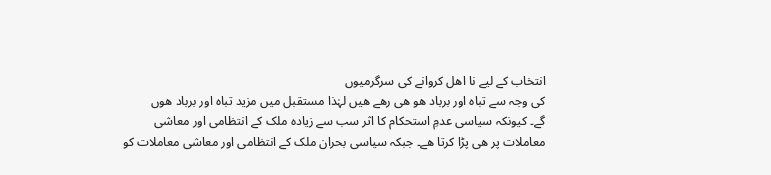انتخاب کے لیے نا اھل کروانے کی سرگرمیوں
کی وجہ سے تباہ اور برباد ھو ھی رھے ھیں لہٰذا مستقبل میں مزید تباہ اور برباد ھوں
گے۔ کیونکہ سیاسی عدمِ استحکام کا اثر سب سے زیادہ ملک کے انتظامی اور معاشی
معاملات پر ھی پڑا کرتا ھے۔ جبکہ سیاسی بحران ملک کے انتظامی اور معاشی معاملات کو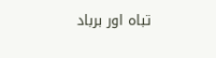تباہ اور برباد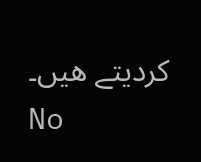کردیتے ھیں۔
No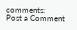comments:
Post a Comment